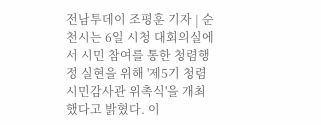전남투데이 조평훈 기자 | 순천시는 6일 시청 대회의실에서 시민 참여를 통한 청렴행정 실현을 위해 '제5기 청렴시민감사관 위촉식'을 개최했다고 밝혔다. 이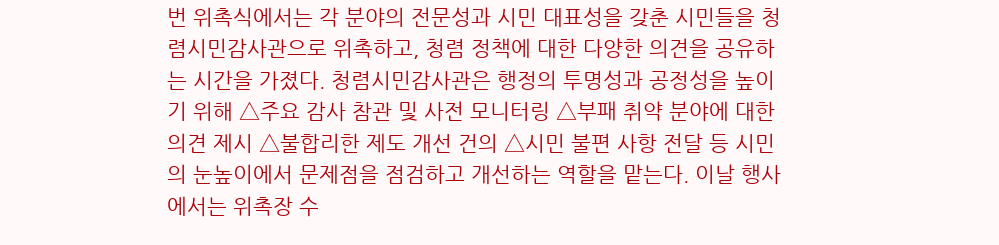번 위촉식에서는 각 분야의 전문성과 시민 대표성을 갖춘 시민들을 청렴시민감사관으로 위촉하고, 청렴 정책에 대한 다양한 의견을 공유하는 시간을 가졌다. 청렴시민감사관은 행정의 투명성과 공정성을 높이기 위해 △주요 감사 참관 및 사전 모니터링 △부패 취약 분야에 대한 의견 제시 △불합리한 제도 개선 건의 △시민 불편 사항 전달 등 시민의 눈높이에서 문제점을 점검하고 개선하는 역할을 맡는다. 이날 행사에서는 위촉장 수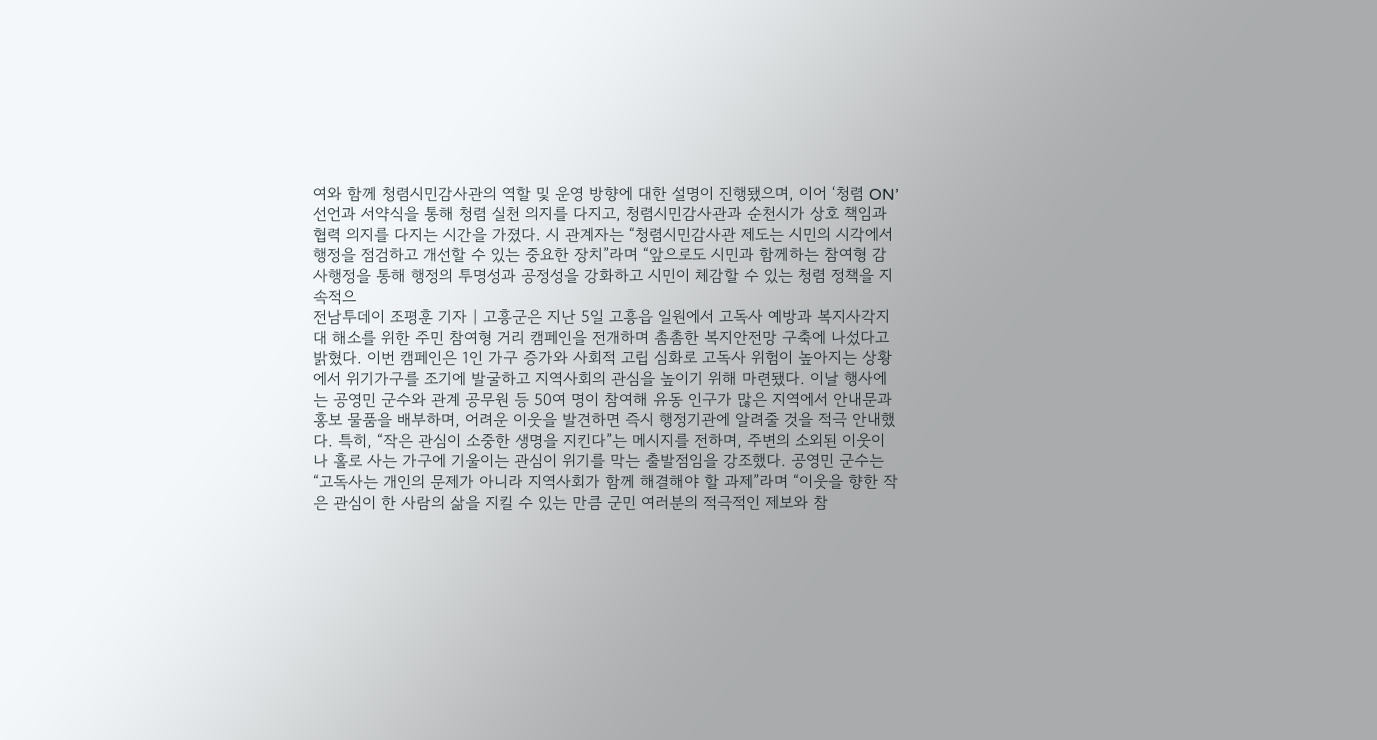여와 함께 청렴시민감사관의 역할 및 운영 방향에 대한 설명이 진행됐으며, 이어 ‘청렴 ON’ 선언과 서약식을 통해 청렴 실천 의지를 다지고, 청렴시민감사관과 순천시가 상호 책임과 협력 의지를 다지는 시간을 가졌다. 시 관계자는 “청렴시민감사관 제도는 시민의 시각에서 행정을 점검하고 개선할 수 있는 중요한 장치”라며 “앞으로도 시민과 함께하는 참여형 감사행정을 통해 행정의 투명성과 공정성을 강화하고 시민이 체감할 수 있는 청렴 정책을 지속적으
전남투데이 조평훈 기자 | 고흥군은 지난 5일 고흥읍 일원에서 고독사 예방과 복지사각지대 해소를 위한 주민 참여형 거리 캠페인을 전개하며 촘촘한 복지안전망 구축에 나섰다고 밝혔다. 이번 캠페인은 1인 가구 증가와 사회적 고립 심화로 고독사 위험이 높아지는 상황에서 위기가구를 조기에 발굴하고 지역사회의 관심을 높이기 위해 마련됐다. 이날 행사에는 공영민 군수와 관계 공무원 등 50여 명이 참여해 유동 인구가 많은 지역에서 안내문과 홍보 물품을 배부하며, 어려운 이웃을 발견하면 즉시 행정기관에 알려줄 것을 적극 안내했다. 특히, “작은 관심이 소중한 생명을 지킨다”는 메시지를 전하며, 주변의 소외된 이웃이나 홀로 사는 가구에 기울이는 관심이 위기를 막는 출발점임을 강조했다. 공영민 군수는 “고독사는 개인의 문제가 아니라 지역사회가 함께 해결해야 할 과제”라며 “이웃을 향한 작은 관심이 한 사람의 삶을 지킬 수 있는 만큼 군민 여러분의 적극적인 제보와 참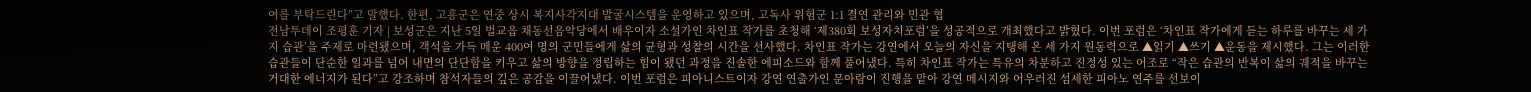여를 부탁드린다”고 말했다. 한편, 고흥군은 연중 상시 복지사각지대 발굴시스템을 운영하고 있으며, 고독사 위험군 1:1 결연 관리와 민관 협
전남투데이 조평훈 기자 | 보성군은 지난 5일 벌교읍 채동선음악당에서 배우이자 소설가인 차인표 작가를 초청해 ‘제380회 보성자치포럼’을 성공적으로 개최했다고 밝혔다. 이번 포럼은 ‘차인표 작가에게 듣는 하루를 바꾸는 세 가지 습관’을 주제로 마련됐으며, 객석을 가득 메운 400여 명의 군민들에게 삶의 균형과 성찰의 시간을 선사했다. 차인표 작가는 강연에서 오늘의 자신을 지탱해 온 세 가지 원동력으로 ▲읽기 ▲쓰기 ▲운동을 제시했다. 그는 이러한 습관들이 단순한 일과를 넘어 내면의 단단함을 키우고 삶의 방향을 정립하는 힘이 됐던 과정을 진솔한 에피소드와 함께 풀어냈다. 특히 차인표 작가는 특유의 차분하고 진정성 있는 어조로 “작은 습관의 반복이 삶의 궤적을 바꾸는 거대한 에너지가 된다”고 강조하며 참석자들의 깊은 공감을 이끌어냈다. 이번 포럼은 피아니스트이자 강연 연출가인 문아람이 진행을 맡아 강연 메시지와 어우러진 섬세한 피아노 연주를 선보이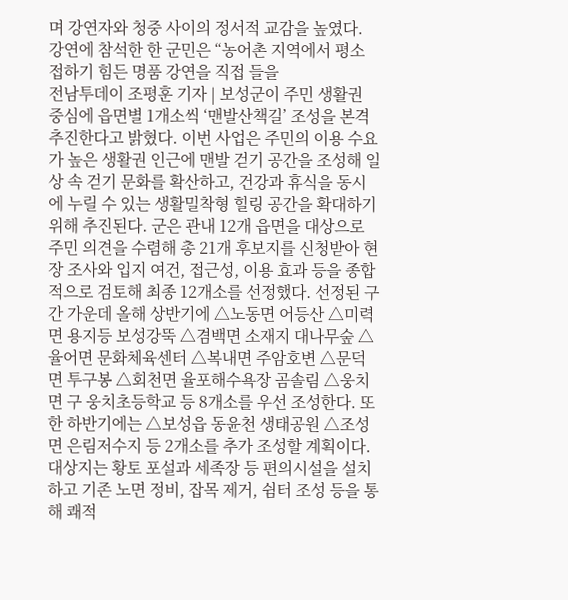며 강연자와 청중 사이의 정서적 교감을 높였다. 강연에 참석한 한 군민은 “농어촌 지역에서 평소 접하기 힘든 명품 강연을 직접 들을
전남투데이 조평훈 기자 | 보성군이 주민 생활권 중심에 읍면별 1개소씩 ‘맨발산책길’ 조성을 본격 추진한다고 밝혔다. 이번 사업은 주민의 이용 수요가 높은 생활권 인근에 맨발 걷기 공간을 조성해 일상 속 걷기 문화를 확산하고, 건강과 휴식을 동시에 누릴 수 있는 생활밀착형 힐링 공간을 확대하기 위해 추진된다. 군은 관내 12개 읍면을 대상으로 주민 의견을 수렴해 총 21개 후보지를 신청받아 현장 조사와 입지 여건, 접근성, 이용 효과 등을 종합적으로 검토해 최종 12개소를 선정했다. 선정된 구간 가운데 올해 상반기에 △노동면 어등산 △미력면 용지등 보성강뚝 △겸백면 소재지 대나무숲 △율어면 문화체육센터 △복내면 주암호변 △문덕면 투구봉 △회천면 율포해수욕장 곰솔림 △웅치면 구 웅치초등학교 등 8개소를 우선 조성한다. 또한 하반기에는 △보성읍 동윤천 생태공원 △조성면 은림저수지 등 2개소를 추가 조성할 계획이다. 대상지는 황토 포설과 세족장 등 편의시설을 설치하고 기존 노면 정비, 잡목 제거, 쉼터 조성 등을 통해 쾌적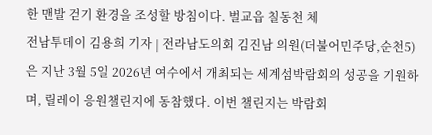한 맨발 걷기 환경을 조성할 방침이다. 벌교읍 칠동천 체
전남투데이 김용희 기자 | 전라남도의회 김진남 의원(더불어민주당,순천5)은 지난 3월 5일 2026년 여수에서 개최되는 세계섬박람회의 성공을 기원하며, 릴레이 응원챌린지에 동참했다. 이번 챌린지는 박람회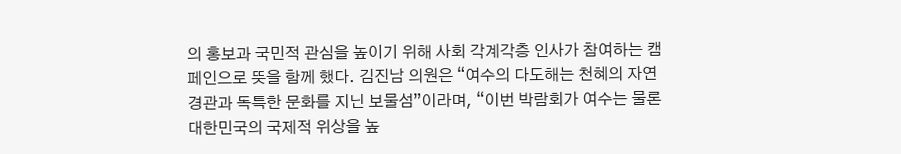의 홍보과 국민적 관심을 높이기 위해 사회 각계각층 인사가 참여하는 캠페인으로 뜻을 함께 했다. 김진남 의원은 “여수의 다도해는 천혜의 자연경관과 독특한 문화를 지닌 보물섬”이라며, “이번 박람회가 여수는 물론 대한민국의 국제적 위상을 높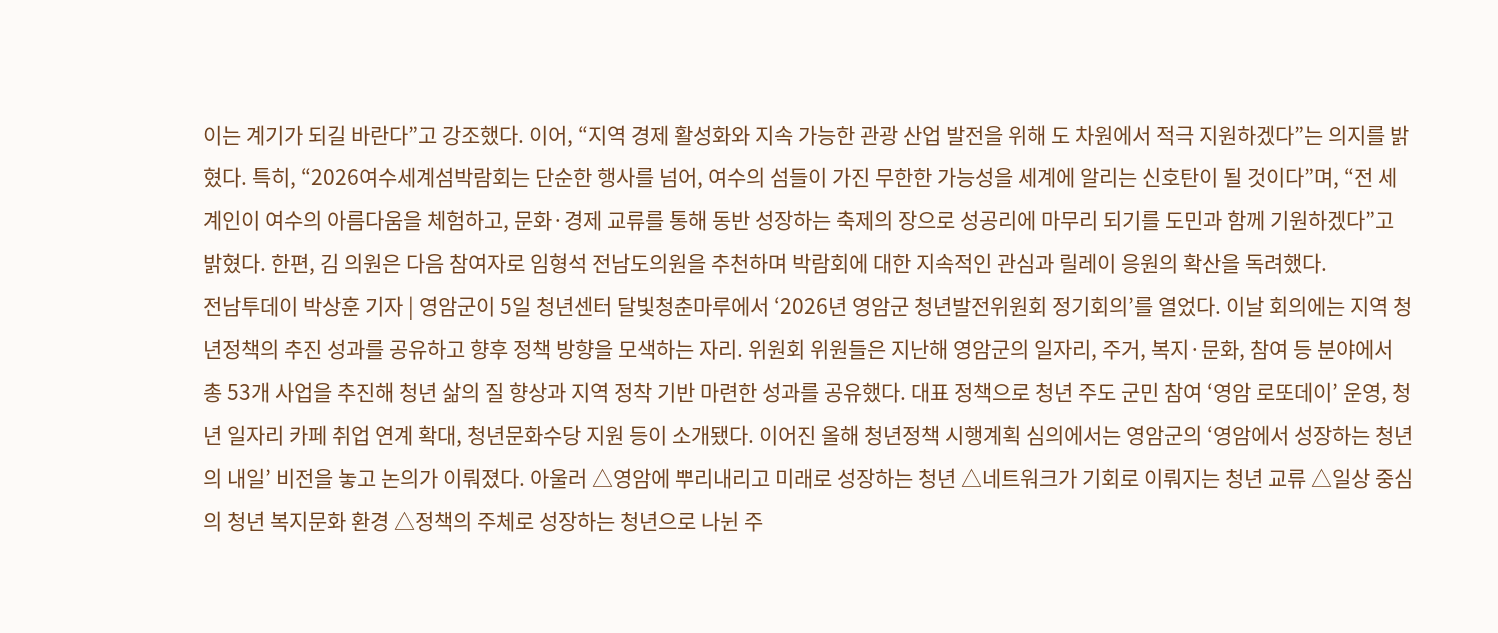이는 계기가 되길 바란다”고 강조했다. 이어, “지역 경제 활성화와 지속 가능한 관광 산업 발전을 위해 도 차원에서 적극 지원하겠다”는 의지를 밝혔다. 특히, “2026여수세계섬박람회는 단순한 행사를 넘어, 여수의 섬들이 가진 무한한 가능성을 세계에 알리는 신호탄이 될 것이다”며, “전 세계인이 여수의 아름다움을 체험하고, 문화·경제 교류를 통해 동반 성장하는 축제의 장으로 성공리에 마무리 되기를 도민과 함께 기원하겠다”고 밝혔다. 한편, 김 의원은 다음 참여자로 임형석 전남도의원을 추천하며 박람회에 대한 지속적인 관심과 릴레이 응원의 확산을 독려했다.
전남투데이 박상훈 기자 | 영암군이 5일 청년센터 달빛청춘마루에서 ‘2026년 영암군 청년발전위원회 정기회의’를 열었다. 이날 회의에는 지역 청년정책의 추진 성과를 공유하고 향후 정책 방향을 모색하는 자리. 위원회 위원들은 지난해 영암군의 일자리, 주거, 복지·문화, 참여 등 분야에서 총 53개 사업을 추진해 청년 삶의 질 향상과 지역 정착 기반 마련한 성과를 공유했다. 대표 정책으로 청년 주도 군민 참여 ‘영암 로또데이’ 운영, 청년 일자리 카페 취업 연계 확대, 청년문화수당 지원 등이 소개됐다. 이어진 올해 청년정책 시행계획 심의에서는 영암군의 ‘영암에서 성장하는 청년의 내일’ 비전을 놓고 논의가 이뤄졌다. 아울러 △영암에 뿌리내리고 미래로 성장하는 청년 △네트워크가 기회로 이뤄지는 청년 교류 △일상 중심의 청년 복지문화 환경 △정책의 주체로 성장하는 청년으로 나뉜 주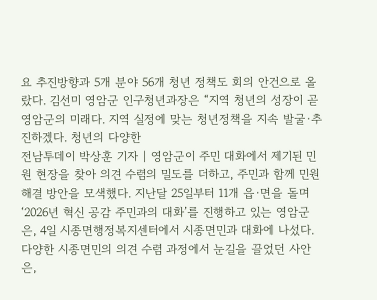요 추진방향과 5개 분야 56개 청년 정책도 회의 안건으로 올랐다. 김선미 영암군 인구청년과장은 “지역 청년의 성장이 곧 영암군의 미래다. 지역 실정에 맞는 청년정책을 지속 발굴·추진하겠다. 청년의 다양한
전남투데이 박상훈 기자 | 영암군이 주민 대화에서 제기된 민원 현장을 찾아 의견 수렴의 밀도를 더하고, 주민과 함께 민원 해결 방안을 모색했다. 지난달 25일부터 11개 읍·면을 돌며 ‘2026년 혁신 공감 주민과의 대화’를 진행하고 있는 영암군은, 4일 시종면행정복지센터에서 시종면민과 대화에 나섰다. 다양한 시종면민의 의견 수렴 과정에서 눈길을 끌었던 사안은,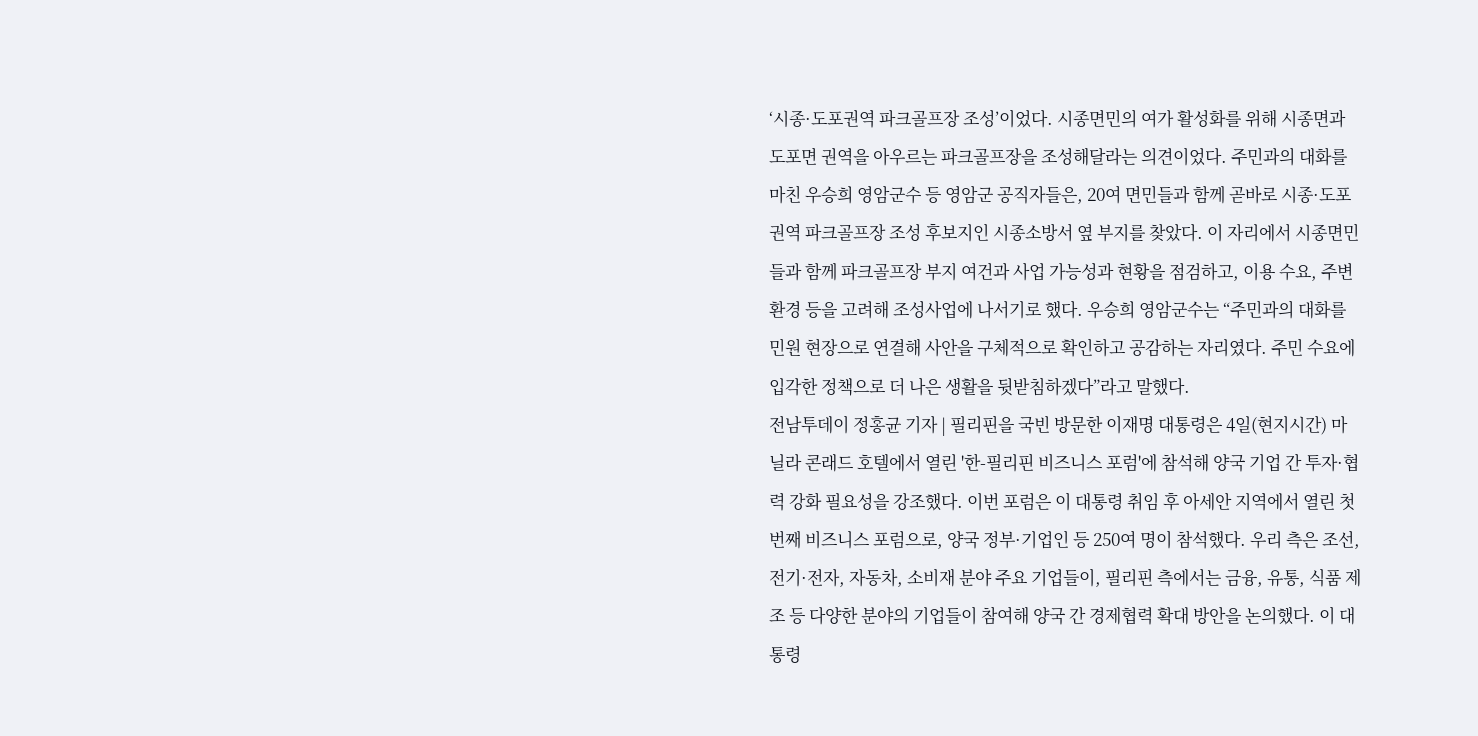‘시종·도포권역 파크골프장 조성’이었다. 시종면민의 여가 활성화를 위해 시종면과 도포면 권역을 아우르는 파크골프장을 조성해달라는 의견이었다. 주민과의 대화를 마친 우승희 영암군수 등 영암군 공직자들은, 20여 면민들과 함께 곧바로 시종·도포권역 파크골프장 조성 후보지인 시종소방서 옆 부지를 찾았다. 이 자리에서 시종면민들과 함께 파크골프장 부지 여건과 사업 가능성과 현황을 점검하고, 이용 수요, 주변 환경 등을 고려해 조성사업에 나서기로 했다. 우승희 영암군수는 “주민과의 대화를 민원 현장으로 연결해 사안을 구체적으로 확인하고 공감하는 자리였다. 주민 수요에 입각한 정책으로 더 나은 생활을 뒷받침하겠다”라고 말했다.
전남투데이 정홍균 기자 | 필리핀을 국빈 방문한 이재명 대통령은 4일(현지시간) 마닐라 콘래드 호텔에서 열린 '한-필리핀 비즈니스 포럼'에 참석해 양국 기업 간 투자·협력 강화 필요성을 강조했다. 이번 포럼은 이 대통령 취임 후 아세안 지역에서 열린 첫 번째 비즈니스 포럼으로, 양국 정부·기업인 등 250여 명이 참석했다. 우리 측은 조선, 전기·전자, 자동차, 소비재 분야 주요 기업들이, 필리핀 측에서는 금융, 유통, 식품 제조 등 다양한 분야의 기업들이 참여해 양국 간 경제협력 확대 방안을 논의했다. 이 대통령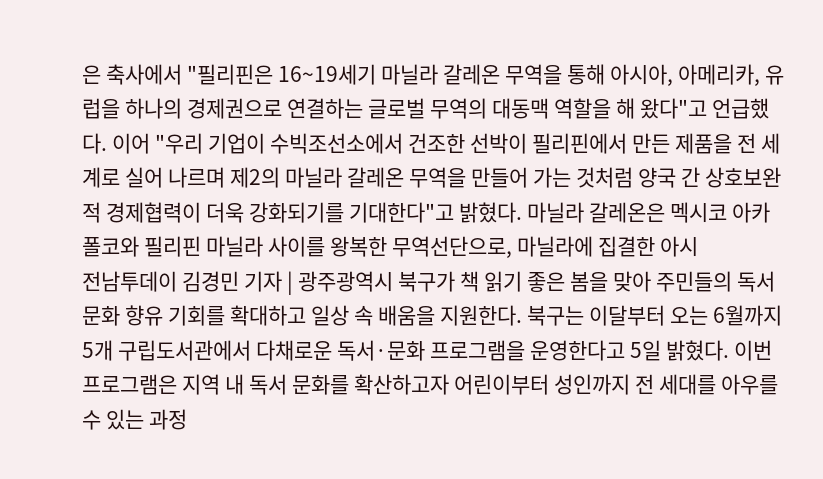은 축사에서 "필리핀은 16~19세기 마닐라 갈레온 무역을 통해 아시아, 아메리카, 유럽을 하나의 경제권으로 연결하는 글로벌 무역의 대동맥 역할을 해 왔다"고 언급했다. 이어 "우리 기업이 수빅조선소에서 건조한 선박이 필리핀에서 만든 제품을 전 세계로 실어 나르며 제2의 마닐라 갈레온 무역을 만들어 가는 것처럼 양국 간 상호보완적 경제협력이 더욱 강화되기를 기대한다"고 밝혔다. 마닐라 갈레온은 멕시코 아카폴코와 필리핀 마닐라 사이를 왕복한 무역선단으로, 마닐라에 집결한 아시
전남투데이 김경민 기자 | 광주광역시 북구가 책 읽기 좋은 봄을 맞아 주민들의 독서 문화 향유 기회를 확대하고 일상 속 배움을 지원한다. 북구는 이달부터 오는 6월까지 5개 구립도서관에서 다채로운 독서·문화 프로그램을 운영한다고 5일 밝혔다. 이번 프로그램은 지역 내 독서 문화를 확산하고자 어린이부터 성인까지 전 세대를 아우를 수 있는 과정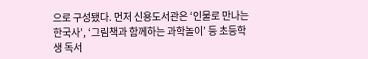으로 구성됐다. 먼저 신용도서관은 ‘인물로 만나는 한국사’, ‘그림책과 함께하는 과학놀이’ 등 초등학생 독서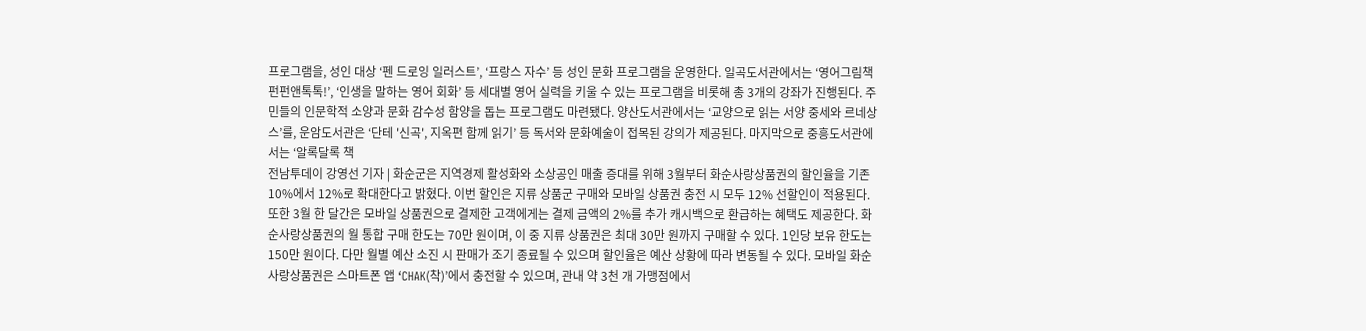프로그램을, 성인 대상 ‘펜 드로잉 일러스트’, ‘프랑스 자수’ 등 성인 문화 프로그램을 운영한다. 일곡도서관에서는 ‘영어그림책 펀펀앤톡톡!’, ‘인생을 말하는 영어 회화’ 등 세대별 영어 실력을 키울 수 있는 프로그램을 비롯해 총 3개의 강좌가 진행된다. 주민들의 인문학적 소양과 문화 감수성 함양을 돕는 프로그램도 마련됐다. 양산도서관에서는 ‘교양으로 읽는 서양 중세와 르네상스’를, 운암도서관은 ‘단테 '신곡', 지옥편 함께 읽기’ 등 독서와 문화예술이 접목된 강의가 제공된다. 마지막으로 중흥도서관에서는 ‘알록달록 책
전남투데이 강영선 기자 | 화순군은 지역경제 활성화와 소상공인 매출 증대를 위해 3월부터 화순사랑상품권의 할인율을 기존 10%에서 12%로 확대한다고 밝혔다. 이번 할인은 지류 상품군 구매와 모바일 상품권 충전 시 모두 12% 선할인이 적용된다. 또한 3월 한 달간은 모바일 상품권으로 결제한 고객에게는 결제 금액의 2%를 추가 캐시백으로 환급하는 혜택도 제공한다. 화순사랑상품권의 월 통합 구매 한도는 70만 원이며, 이 중 지류 상품권은 최대 30만 원까지 구매할 수 있다. 1인당 보유 한도는 150만 원이다. 다만 월별 예산 소진 시 판매가 조기 종료될 수 있으며 할인율은 예산 상황에 따라 변동될 수 있다. 모바일 화순사랑상품권은 스마트폰 앱 ‘CHAK(착)’에서 충전할 수 있으며, 관내 약 3천 개 가맹점에서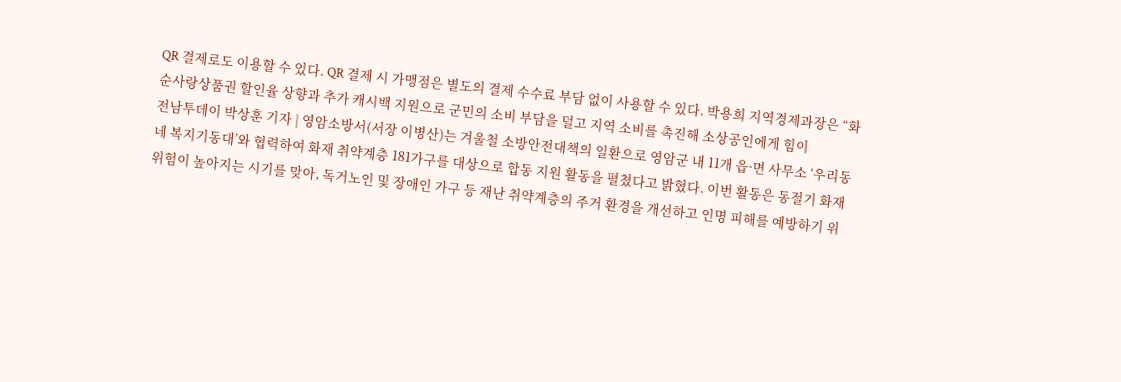QR 결제로도 이용할 수 있다. QR 결제 시 가맹점은 별도의 결제 수수료 부담 없이 사용할 수 있다. 박용희 지역경제과장은 “화순사랑상품권 할인율 상향과 추가 캐시백 지원으로 군민의 소비 부담을 덜고 지역 소비를 촉진해 소상공인에게 힘이
전남투데이 박상훈 기자 | 영암소방서(서장 이병산)는 겨울철 소방안전대책의 일환으로 영암군 내 11개 읍·면 사무소 ‘우리동네 복지기동대’와 협력하여 화재 취약계층 181가구를 대상으로 합동 지원 활동을 펼쳤다고 밝혔다. 이번 활동은 동절기 화재 위험이 높아지는 시기를 맞아, 독거노인 및 장애인 가구 등 재난 취약계층의 주거 환경을 개선하고 인명 피해를 예방하기 위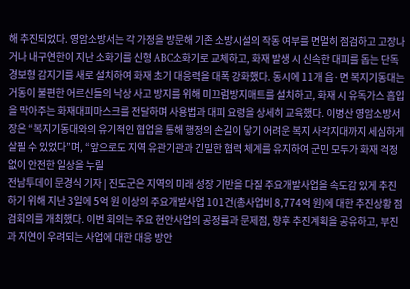해 추진되었다. 영암소방서는 각 가정을 방문해 기존 소방시설의 작동 여부를 면멀히 점검하고 고장나거나 내구연한이 지난 소화기를 신형 ABC소화기로 교체하고, 화재 발생 시 신속한 대피를 돕는 단독경보형 감지기를 새로 설치하여 화재 초기 대응력을 대폭 강화했다. 동시에 11개 읍·면 복지기동대는 거동이 불편한 어르신들의 낙상 사고 방지를 위해 미끄럼방지매트를 설치하고, 화재 시 유독가스 흡입을 막아주는 화재대피마스크를 전달하며 사용법과 대피 요령을 상세히 교육했다. 이병산 영암소방서장은 “복지기동대와의 유기적인 협업을 통해 행정의 손길이 닿기 어려운 복지 사각지대까지 세심하게 살필 수 있었다”며, “앞으로도 지역 유관기관과 긴밀한 협력 체계를 유지하여 군민 모두가 화재 걱정 없이 안전한 일상을 누릴
전남투데이 문경식 기자 | 진도군은 지역의 미래 성장 기반을 다질 주요개발사업을 속도감 있게 추진하기 위해 지난 3일에 5억 원 이상의 주요개발사업 101건(총사업비 8,774억 원)에 대한 추진상황 점검회의를 개최했다. 이번 회의는 주요 현안사업의 공정률과 문제점, 향후 추진계획을 공유하고, 부진과 지연이 우려되는 사업에 대한 대응 방안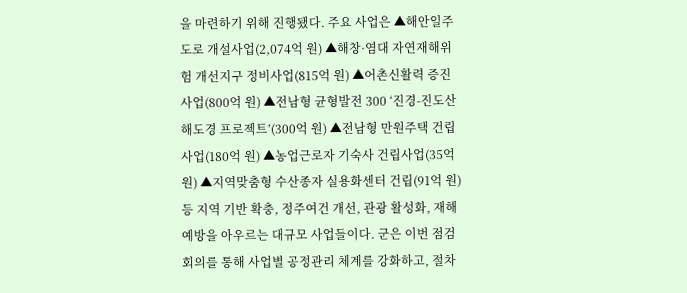을 마련하기 위해 진행됐다. 주요 사업은 ▲해안일주도로 개설사업(2,074억 원) ▲해창·염대 자연재해위험 개선지구 정비사업(815억 원) ▲어촌신활력 증진사업(800억 원) ▲전남형 균형발전 300 ‘진경-진도산해도경 프로젝트’(300억 원) ▲전남형 만원주택 건립사업(180억 원) ▲농업근로자 기숙사 건립사업(35억 원) ▲지역맞춤형 수산종자 실용화센터 건립(91억 원) 등 지역 기반 확충, 정주여건 개선, 관광 활성화, 재해예방을 아우르는 대규모 사업들이다. 군은 이번 점검회의를 통해 사업별 공정관리 체계를 강화하고, 절차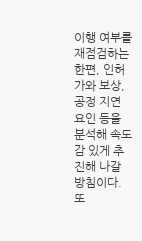이행 여부를 재점검하는 한편, 인허가와 보상, 공정 지연 요인 등을 분석해 속도감 있게 추진해 나갈 방침이다. 또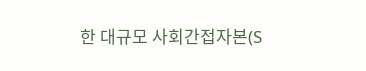한 대규모 사회간접자본(S